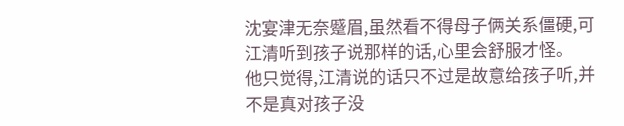沈宴津无奈蹙眉,虽然看不得母子俩关系僵硬,可江清听到孩子说那样的话,心里会舒服才怪。
他只觉得,江清说的话只不过是故意给孩子听,并不是真对孩子没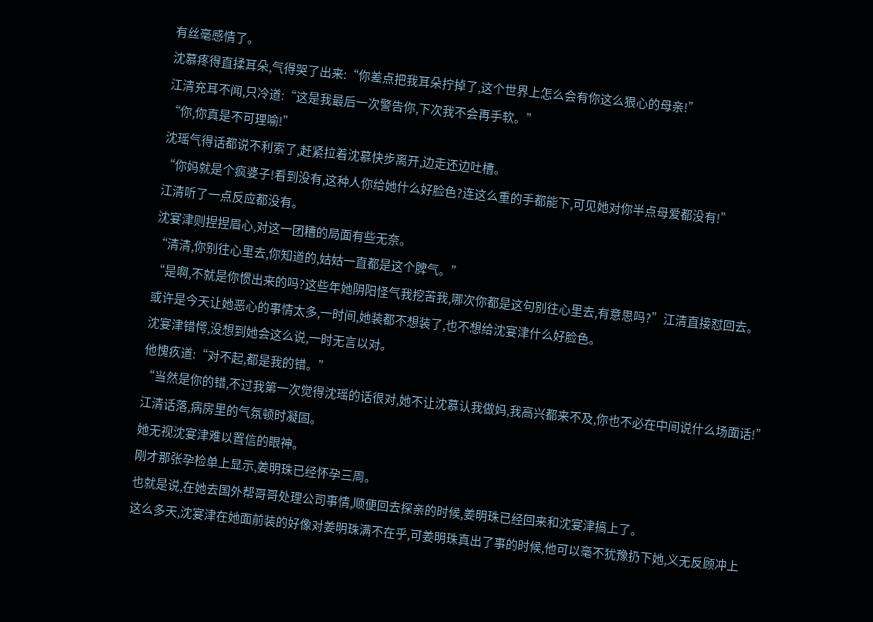有丝毫感情了。
沈慕疼得直揉耳朵,气得哭了出来:“你差点把我耳朵拧掉了,这个世界上怎么会有你这么狠心的母亲!”
江清充耳不闻,只冷道:“这是我最后一次警告你,下次我不会再手软。”
“你,你真是不可理喻!”
沈瑶气得话都说不利索了,赶紧拉着沈慕快步离开,边走还边吐槽。
“你妈就是个疯婆子!看到没有,这种人你给她什么好脸色?连这么重的手都能下,可见她对你半点母爱都没有!”
江清听了一点反应都没有。
沈宴津则捏捏眉心,对这一团糟的局面有些无奈。
“清清,你别往心里去,你知道的,姑姑一直都是这个脾气。”
“是啊,不就是你惯出来的吗?这些年她阴阳怪气我挖苦我,哪次你都是这句别往心里去,有意思吗?”江清直接怼回去。
或许是今天让她恶心的事情太多,一时间,她装都不想装了,也不想给沈宴津什么好脸色。
沈宴津错愕,没想到她会这么说,一时无言以对。
他愧疚道:“对不起,都是我的错。”
“当然是你的错,不过我第一次觉得沈瑶的话很对,她不让沈慕认我做妈,我高兴都来不及,你也不必在中间说什么场面话!”
江清话落,病房里的气氛顿时凝固。
她无视沈宴津难以置信的眼神。
刚才那张孕检单上显示,姜明珠已经怀孕三周。
也就是说,在她去国外帮哥哥处理公司事情,顺便回去探亲的时候,姜明珠已经回来和沈宴津搞上了。
这么多天,沈宴津在她面前装的好像对姜明珠满不在乎,可姜明珠真出了事的时候,他可以毫不犹豫扔下她,义无反顾冲上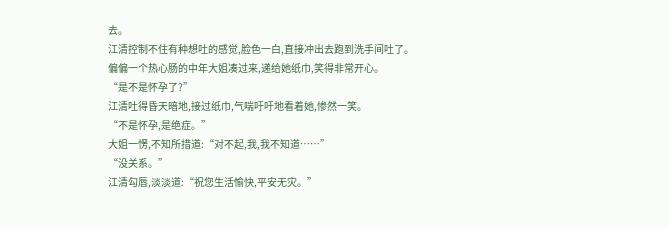去。
江清控制不住有种想吐的感觉,脸色一白,直接冲出去跑到洗手间吐了。
偏偏一个热心肠的中年大姐凑过来,递给她纸巾,笑得非常开心。
“是不是怀孕了?”
江清吐得昏天暗地,接过纸巾,气喘吁吁地看着她,惨然一笑。
“不是怀孕,是绝症。”
大姐一愣,不知所措道:“对不起,我,我不知道……”
“没关系。”
江清勾唇,淡淡道:“祝您生活愉快,平安无灾。”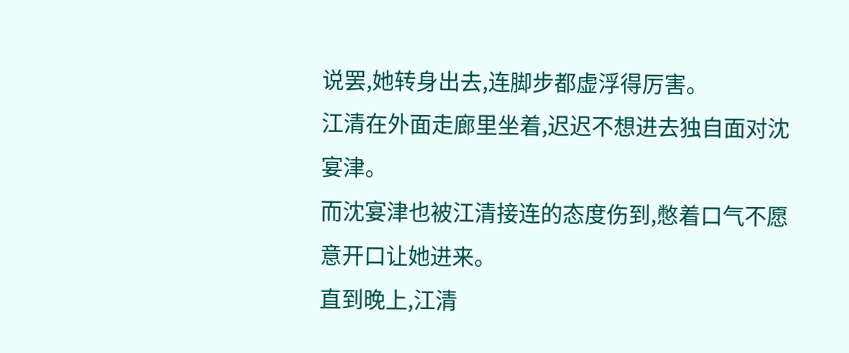说罢,她转身出去,连脚步都虚浮得厉害。
江清在外面走廊里坐着,迟迟不想进去独自面对沈宴津。
而沈宴津也被江清接连的态度伤到,憋着口气不愿意开口让她进来。
直到晚上,江清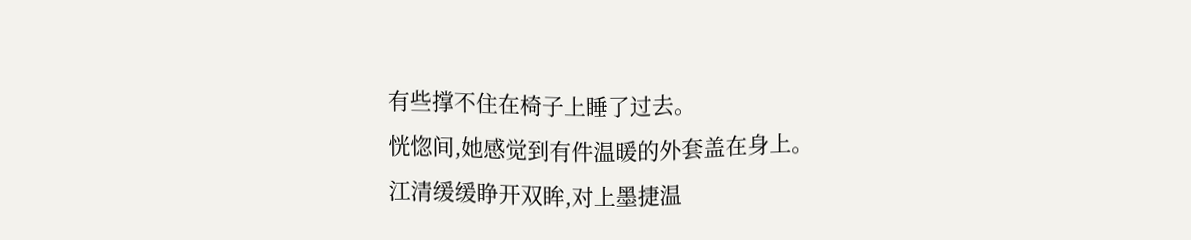有些撑不住在椅子上睡了过去。
恍惚间,她感觉到有件温暖的外套盖在身上。
江清缓缓睁开双眸,对上墨捷温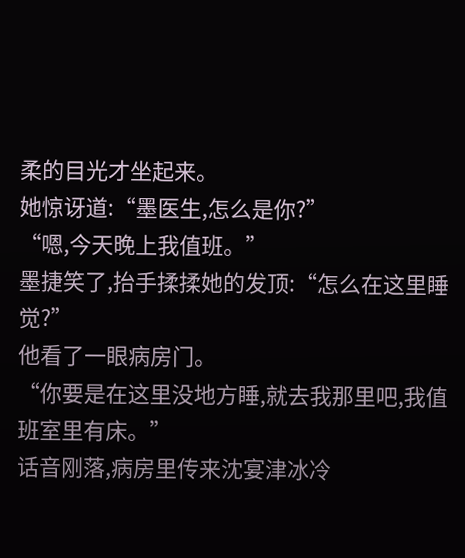柔的目光才坐起来。
她惊讶道:“墨医生,怎么是你?”
“嗯,今天晚上我值班。”
墨捷笑了,抬手揉揉她的发顶:“怎么在这里睡觉?”
他看了一眼病房门。
“你要是在这里没地方睡,就去我那里吧,我值班室里有床。”
话音刚落,病房里传来沈宴津冰冷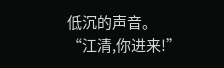低沉的声音。
“江清,你进来!”